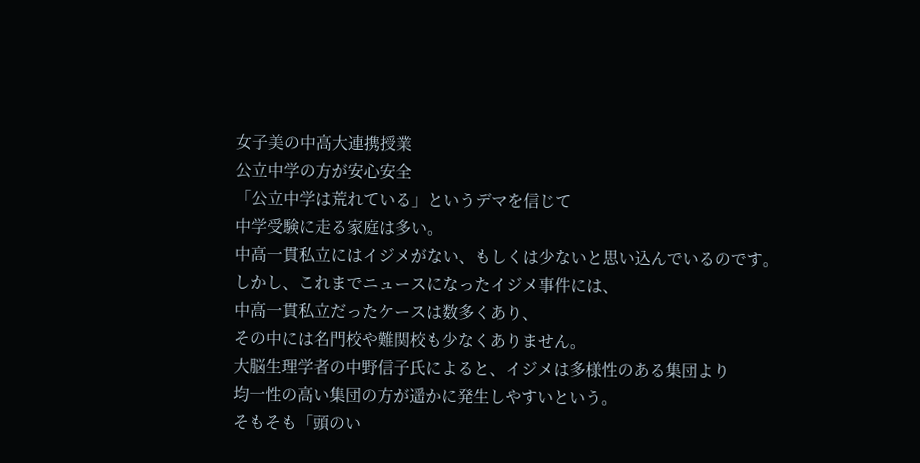女子美の中高大連携授業
公立中学の方が安心安全
「公立中学は荒れている」というデマを信じて
中学受験に走る家庭は多い。
中高一貫私立にはイジメがない、もしくは少ないと思い込んでいるのです。
しかし、これまでニュースになったイジメ事件には、
中高一貫私立だったケースは数多くあり、
その中には名門校や難関校も少なくありません。
大脳生理学者の中野信子氏によると、イジメは多様性のある集団より
均一性の高い集団の方が遥かに発生しやすいという。
そもそも「頭のい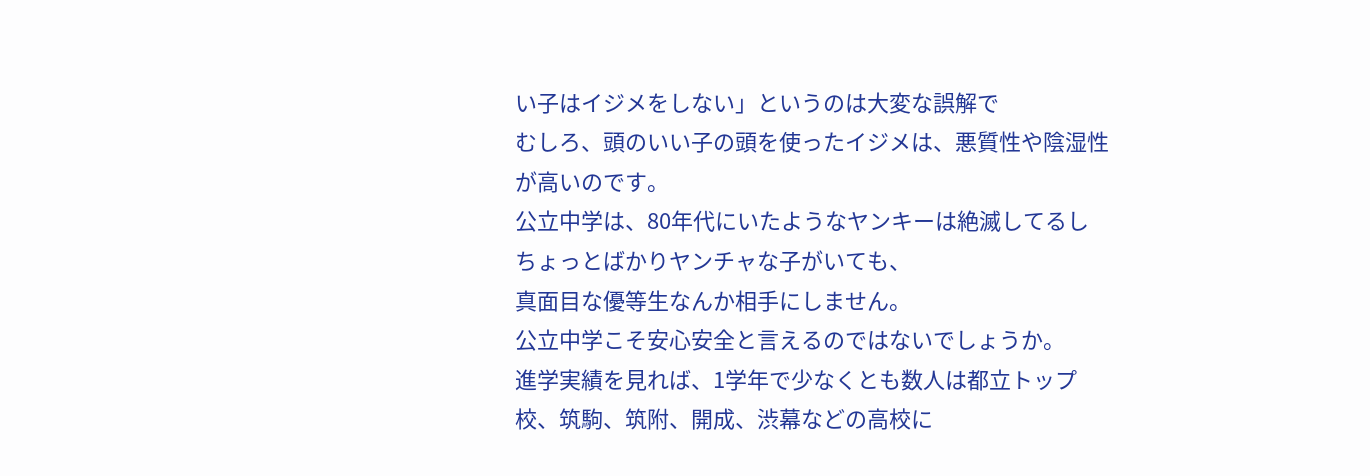い子はイジメをしない」というのは大変な誤解で
むしろ、頭のいい子の頭を使ったイジメは、悪質性や陰湿性が高いのです。
公立中学は、80年代にいたようなヤンキーは絶滅してるし
ちょっとばかりヤンチャな子がいても、
真面目な優等生なんか相手にしません。
公立中学こそ安心安全と言えるのではないでしょうか。
進学実績を見れば、1学年で少なくとも数人は都立トップ校、筑駒、筑附、開成、渋幕などの高校に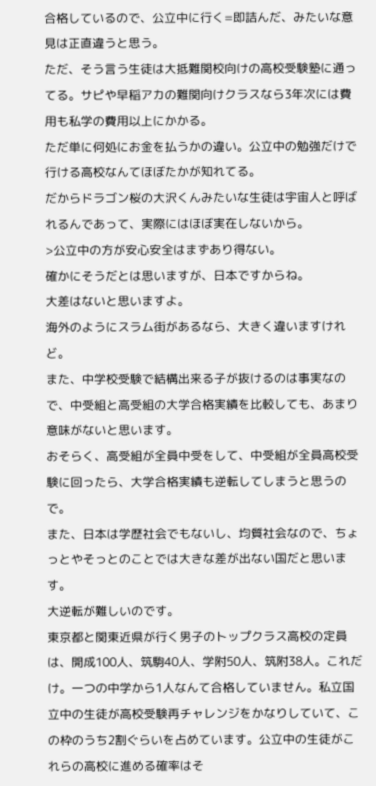合格しているので、公立中に行く=即詰んだ、みたいな意見は正直違うと思う。
ただ、そう言う生徒は大抵難関校向けの高校受験塾に通ってる。サピや早稲アカの難関向けクラスなら3年次には費用も私学の費用以上にかかる。
ただ単に何処にお金を払うかの違い。公立中の勉強だけで行ける高校なんてほぼたかが知れてる。
だからドラゴン桜の大沢くんみたいな生徒は宇宙人と呼ばれるんであって、実際にはほぼ実在しないから。
>公立中の方が安心安全はまずあり得ない。
確かにそうだとは思いますが、日本ですからね。
大差はないと思いますよ。
海外のようにスラム街があるなら、大きく違いますけれど。
また、中学校受験で結構出来る子が抜けるのは事実なので、中受組と高受組の大学合格実績を比較しても、あまり意味がないと思います。
おそらく、高受組が全員中受をして、中受組が全員高校受験に回ったら、大学合格実績も逆転してしまうと思うので。
また、日本は学歴社会でもないし、均質社会なので、ちょっとやそっとのことでは大きな差が出ない国だと思います。
大逆転が難しいのです。
東京都と関東近県が行く男子のトップクラス高校の定員は、開成100人、筑駒40人、学附50人、筑附38人。これだけ。一つの中学から1人なんて合格していません。私立国立中の生徒が高校受験再チャレンジをかなりしていて、この枠のうち2割ぐらいを占めています。公立中の生徒がこれらの高校に進める確率はそ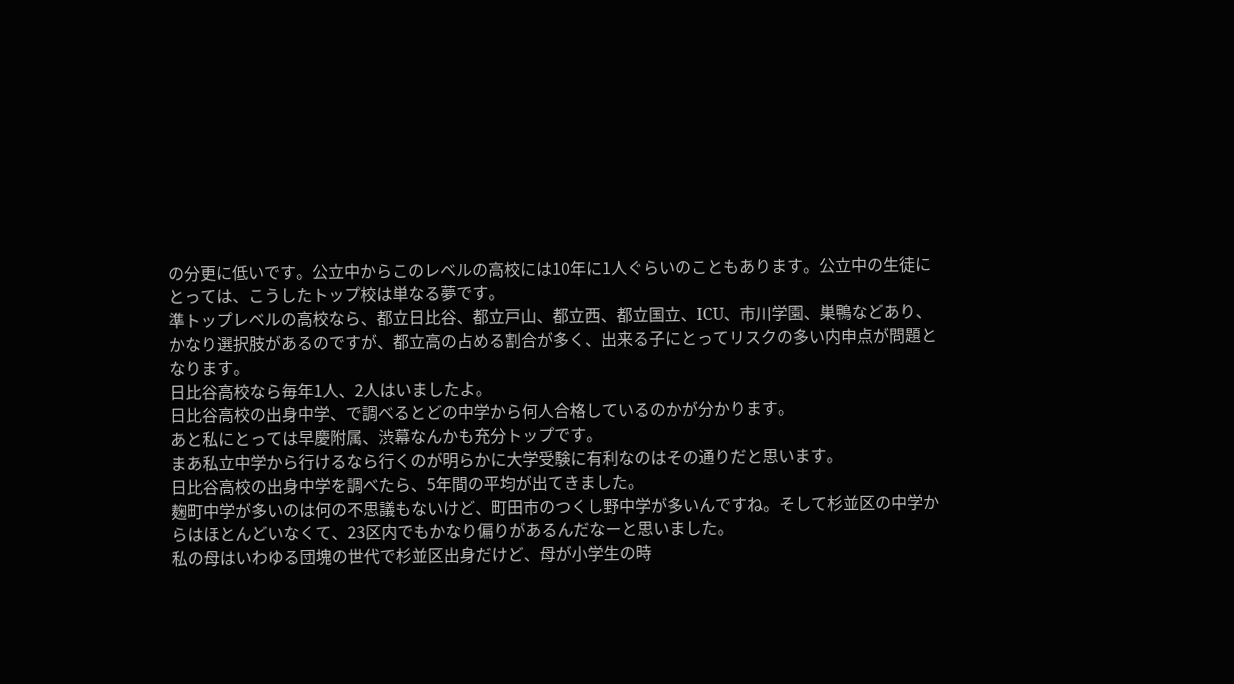の分更に低いです。公立中からこのレベルの高校には10年に1人ぐらいのこともあります。公立中の生徒にとっては、こうしたトップ校は単なる夢です。
準トップレベルの高校なら、都立日比谷、都立戸山、都立西、都立国立、ICU、市川学園、巣鴨などあり、かなり選択肢があるのですが、都立高の占める割合が多く、出来る子にとってリスクの多い内申点が問題となります。
日比谷高校なら毎年1人、2人はいましたよ。
日比谷高校の出身中学、で調べるとどの中学から何人合格しているのかが分かります。
あと私にとっては早慶附属、渋幕なんかも充分トップです。
まあ私立中学から行けるなら行くのが明らかに大学受験に有利なのはその通りだと思います。
日比谷高校の出身中学を調べたら、5年間の平均が出てきました。
麹町中学が多いのは何の不思議もないけど、町田市のつくし野中学が多いんですね。そして杉並区の中学からはほとんどいなくて、23区内でもかなり偏りがあるんだなーと思いました。
私の母はいわゆる団塊の世代で杉並区出身だけど、母が小学生の時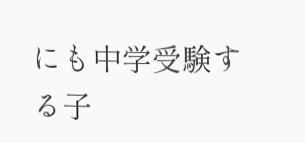にも中学受験する子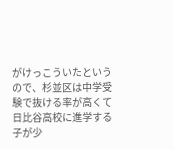がけっこういたというので、杉並区は中学受験で抜ける率が高くて日比谷高校に進学する子が少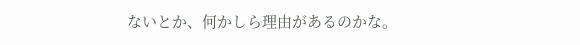ないとか、何かしら理由があるのかな。